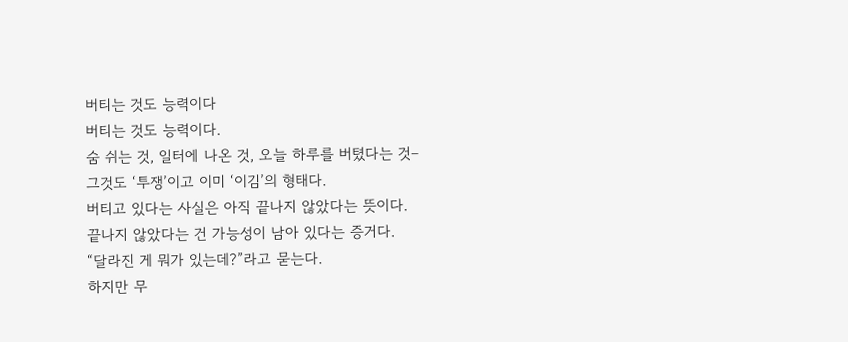버티는 것도 능력이다
버티는 것도 능력이다.
숨 쉬는 것, 일터에 나온 것, 오늘 하루를 버텼다는 것–
그것도 ‘투쟁’이고 이미 ‘이김’의 형태다.
버티고 있다는 사실은 아직 끝나지 않았다는 뜻이다.
끝나지 않았다는 건 가능성이 남아 있다는 증거다.
“달라진 게 뭐가 있는데?”라고 묻는다.
하지만 무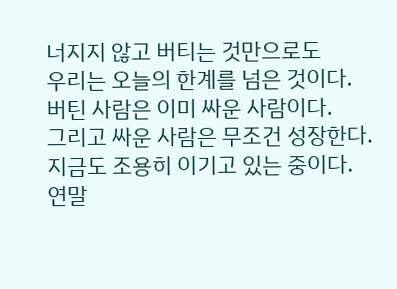너지지 않고 버티는 것만으로도
우리는 오늘의 한계를 넘은 것이다.
버틴 사람은 이미 싸운 사람이다.
그리고 싸운 사람은 무조건 성장한다.
지금도 조용히 이기고 있는 중이다.
연말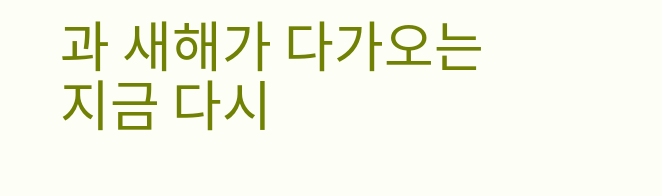과 새해가 다가오는 지금 다시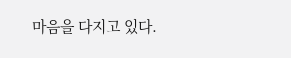마음을 다지고 있다.